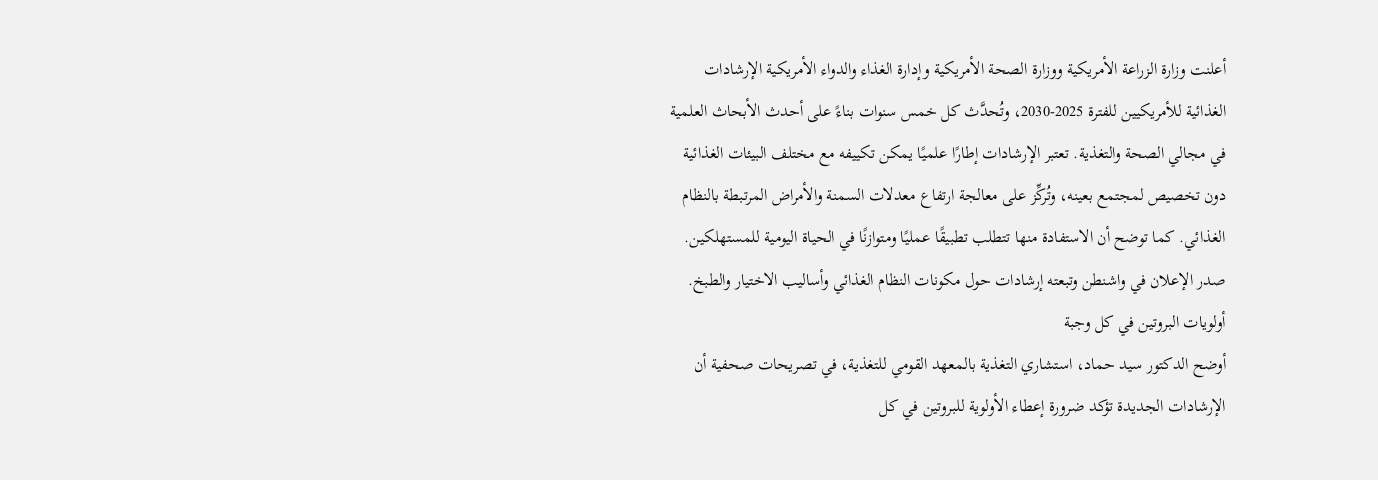أعلنت وزارة الزراعة الأمريكية ووزارة الصحة الأمريكية وإدارة الغذاء والدواء الأمريكية الإرشادات الغذائية للأمريكيين للفترة 2025-2030، وتُحدَّث كل خمس سنوات بناءً على أحدث الأبحاث العلمية في مجالي الصحة والتغذية. تعتبر الإرشادات إطارًا علميًا يمكن تكييفه مع مختلف البيئات الغذائية دون تخصيص لمجتمع بعينه، وتُركِّز على معالجة ارتفاع معدلات السمنة والأمراض المرتبطة بالنظام الغذائي. كما توضح أن الاستفادة منها تتطلب تطبيقًا عمليًا ومتوازنًا في الحياة اليومية للمستهلكين. صدر الإعلان في واشنطن وتبعته إرشادات حول مكونات النظام الغذائي وأساليب الاختيار والطبخ.
أولويات البروتين في كل وجبة
أوضح الدكتور سيد حماد، استشاري التغذية بالمعهد القومي للتغذية، في تصريحات صحفية أن الإرشادات الجديدة تؤكد ضرورة إعطاء الأولوية للبروتين في كل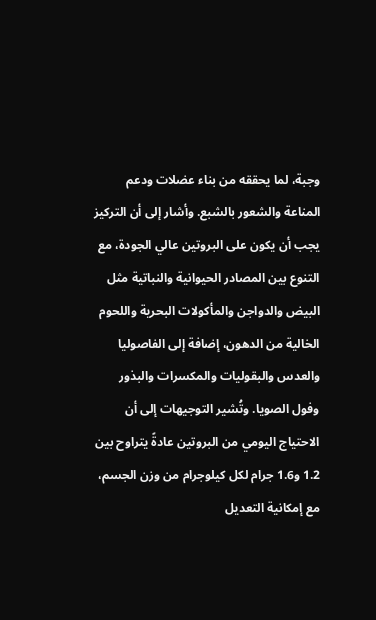وجبة، لما يحققه من بناء عضلات ودعم المناعة والشعور بالشبع. وأشار إلى أن التركيز يجب أن يكون على البروتين عالي الجودة، مع التنوع بين المصادر الحيوانية والنباتية مثل البيض والدواجن والمأكولات البحرية واللحوم الخالية من الدهون، إضافة إلى الفاصوليا والعدس والبقوليات والمكسرات والبذور وفول الصويا. وتُشير التوجيهات إلى أن الاحتياج اليومي من البروتين عادةً يتراوح بين 1.2 و1.6 جرام لكل كيلوجرام من وزن الجسم، مع إمكانية التعديل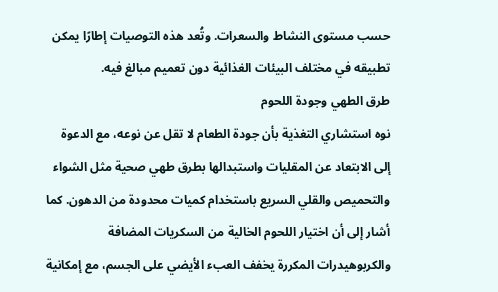حسب مستوى النشاط والسعرات. وتُعد هذه التوصيات إطارًا يمكن تطبيقه في مختلف البيئات الغذائية دون تعميم مبالغ فيه.
طرق الطهي وجودة اللحوم
نوه استشاري التغذية بأن جودة الطعام لا تقل عن نوعه، مع الدعوة إلى الابتعاد عن المقليات واستبدالها بطرق طهي صحية مثل الشواء والتحميص والقلي السريع باستخدام كميات محدودة من الدهون. كما أشار إلى أن اختيار اللحوم الخالية من السكريات المضافة والكربوهيدرات المكررة يخفف العبء الأيضي على الجسم، مع إمكانية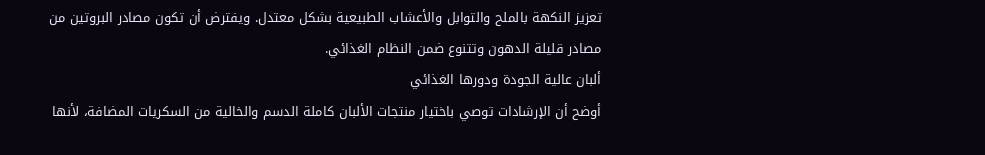تعزيز النكهة بالملح والتوابل والأعشاب الطبيعية بشكل معتدل. ويفترض أن تكون مصادر البروتين من مصادر قليلة الدهون وتتنوع ضمن النظام الغذائي.
ألبان عالية الجودة ودورها الغذائي
أوضح أن الإرشادات توصي باختيار منتجات الألبان كاملة الدسم والخالية من السكريات المضافة، لأنها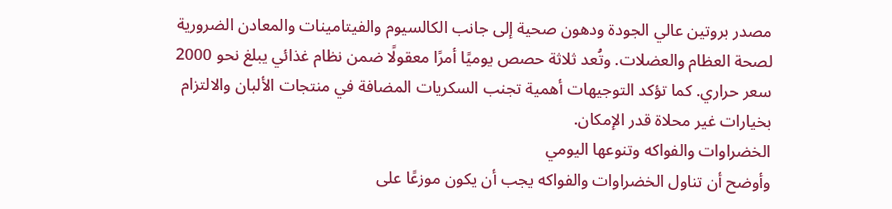مصدر بروتين عالي الجودة ودهون صحية إلى جانب الكالسيوم والفيتامينات والمعادن الضرورية لصحة العظام والعضلات. وتُعد ثلاثة حصص يوميًا أمرًا معقولًا ضمن نظام غذائي يبلغ نحو 2000 سعر حراري. كما تؤكد التوجيهات أهمية تجنب السكريات المضافة في منتجات الألبان والالتزام بخيارات غير محلاة قدر الإمكان.
الخضراوات والفواكه وتنوعها اليومي
وأوضح أن تناول الخضراوات والفواكه يجب أن يكون موزعًا على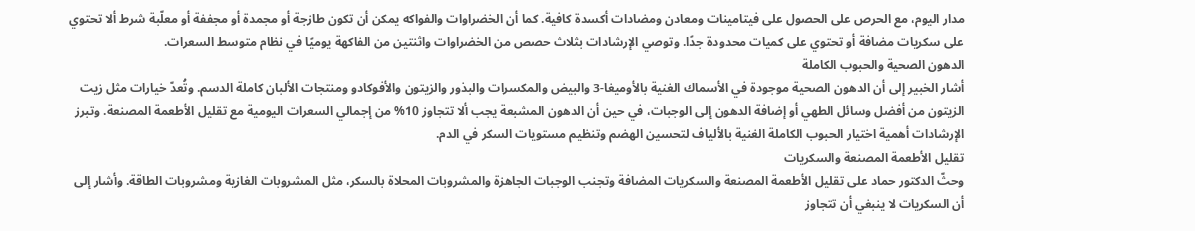مدار اليوم، مع الحرص على الحصول على فيتامينات ومعادن ومضادات أكسدة كافية. كما أن الخضراوات والفواكه يمكن أن تكون طازجة أو مجمدة أو مجففة أو معلّبة شرط ألا تحتوي على سكريات مضافة أو تحتوي على كميات محدودة جدًا. وتوصي الإرشادات بثلاث حصص من الخضراوات واثنتين من الفاكهة يوميًا في نظام متوسط السعرات.
الدهون الصحية والحبوب الكاملة
أشار الخبير إلى أن الدهون الصحية موجودة في الأسماك الغنية بالأوميغا-3 والبيض والمكسرات والبذور والزيتون والأفوكادو ومنتجات الألبان كاملة الدسم. وتُعدّ خيارات مثل زيت الزيتون من أفضل وسائل الطهي أو إضافة الدهون إلى الوجبات، في حين أن الدهون المشبعة يجب ألا تتجاوز 10% من إجمالي السعرات اليومية مع تقليل الأطعمة المصنعة. وتبرز الإرشادات أهمية اختيار الحبوب الكاملة الغنية بالألياف لتحسين الهضم وتنظيم مستويات السكر في الدم.
تقليل الأطعمة المصنعة والسكريات
وحثّ الدكتور حماد على تقليل الأطعمة المصنعة والسكريات المضافة وتجنب الوجبات الجاهزة والمشروبات المحلاة بالسكر، مثل المشروبات الغازية ومشروبات الطاقة. وأشار إلى أن السكريات لا ينبغي أن تتجاوز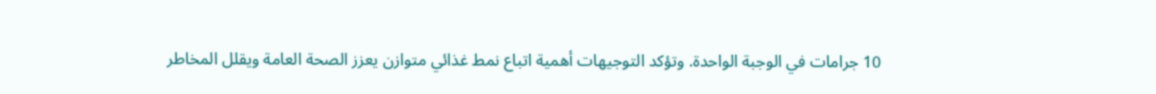10 جرامات في الوجبة الواحدة. وتؤكد التوجيهات أهمية اتباع نمط غذائي متوازن يعزز الصحة العامة ويقلل المخاطر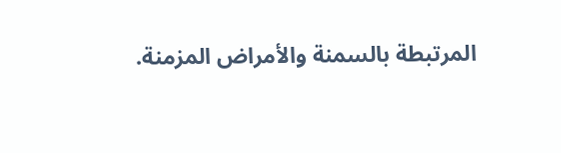المرتبطة بالسمنة والأمراض المزمنة.